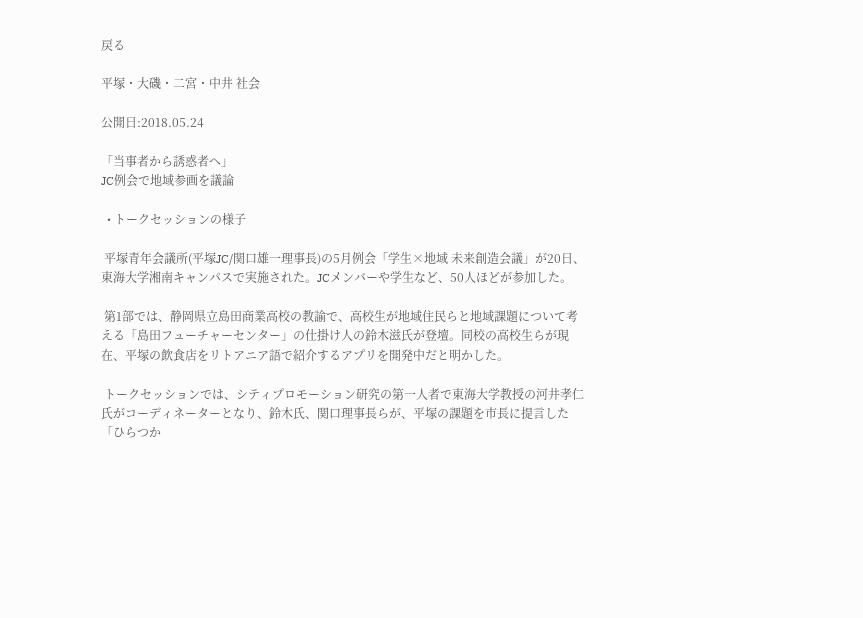戻る

平塚・大磯・二宮・中井 社会

公開日:2018.05.24

「当事者から誘惑者へ」
JC例会で地域参画を議論

  • トークセッションの様子

 平塚青年会議所(平塚JC/関口雄一理事長)の5月例会「学生×地域 未来創造会議」が20日、東海大学湘南キャンパスで実施された。JCメンバーや学生など、50人ほどが参加した。

 第1部では、静岡県立島田商業高校の教諭で、高校生が地域住民らと地域課題について考える「島田フューチャーセンター」の仕掛け人の鈴木滋氏が登壇。同校の高校生らが現在、平塚の飲食店をリトアニア語で紹介するアプリを開発中だと明かした。

 トークセッションでは、シティプロモーション研究の第一人者で東海大学教授の河井孝仁氏がコーディネーターとなり、鈴木氏、関口理事長らが、平塚の課題を市長に提言した「ひらつか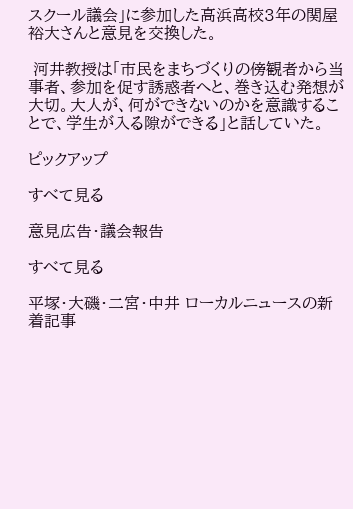スクール議会」に参加した高浜高校3年の関屋裕大さんと意見を交換した。

 河井教授は「市民をまちづくりの傍観者から当事者、参加を促す誘惑者へと、巻き込む発想が大切。大人が、何ができないのかを意識することで、学生が入る隙ができる」と話していた。

ピックアップ

すべて見る

意見広告・議会報告

すべて見る

平塚・大磯・二宮・中井 ローカルニュースの新着記事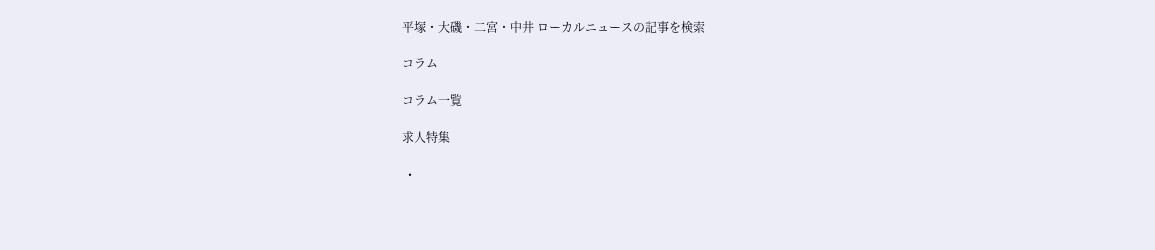平塚・大磯・二宮・中井 ローカルニュースの記事を検索

コラム

コラム一覧

求人特集

  •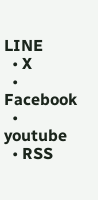LINE
  • X
  • Facebook
  • youtube
  • RSS